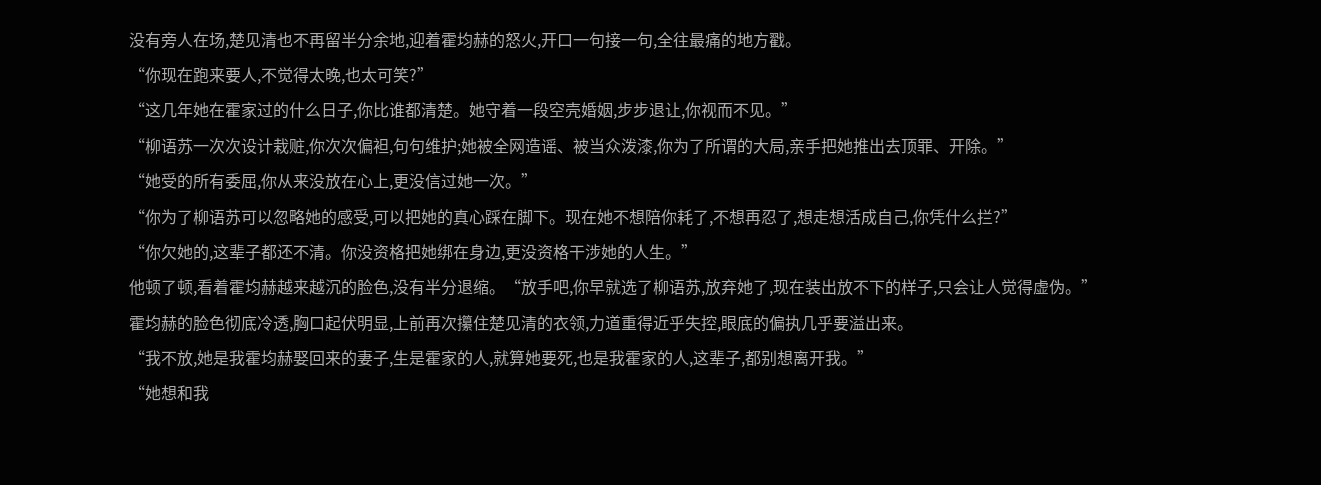没有旁人在场,楚见清也不再留半分余地,迎着霍均赫的怒火,开口一句接一句,全往最痛的地方戳。
“你现在跑来要人,不觉得太晚,也太可笑?”
“这几年她在霍家过的什么日子,你比谁都清楚。她守着一段空壳婚姻,步步退让,你视而不见。”
“柳语苏一次次设计栽赃,你次次偏袒,句句维护;她被全网造谣、被当众泼漆,你为了所谓的大局,亲手把她推出去顶罪、开除。”
“她受的所有委屈,你从来没放在心上,更没信过她一次。”
“你为了柳语苏可以忽略她的感受,可以把她的真心踩在脚下。现在她不想陪你耗了,不想再忍了,想走想活成自己,你凭什么拦?”
“你欠她的,这辈子都还不清。你没资格把她绑在身边,更没资格干涉她的人生。”
他顿了顿,看着霍均赫越来越沉的脸色,没有半分退缩。“放手吧,你早就选了柳语苏,放弃她了,现在装出放不下的样子,只会让人觉得虚伪。”
霍均赫的脸色彻底冷透,胸口起伏明显,上前再次攥住楚见清的衣领,力道重得近乎失控,眼底的偏执几乎要溢出来。
“我不放,她是我霍均赫娶回来的妻子,生是霍家的人,就算她要死,也是我霍家的人,这辈子,都别想离开我。”
“她想和我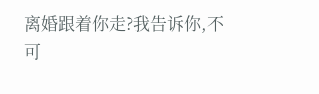离婚跟着你走?我告诉你,不可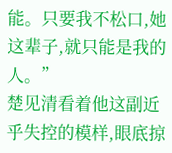能。只要我不松口,她这辈子,就只能是我的人。”
楚见清看着他这副近乎失控的模样,眼底掠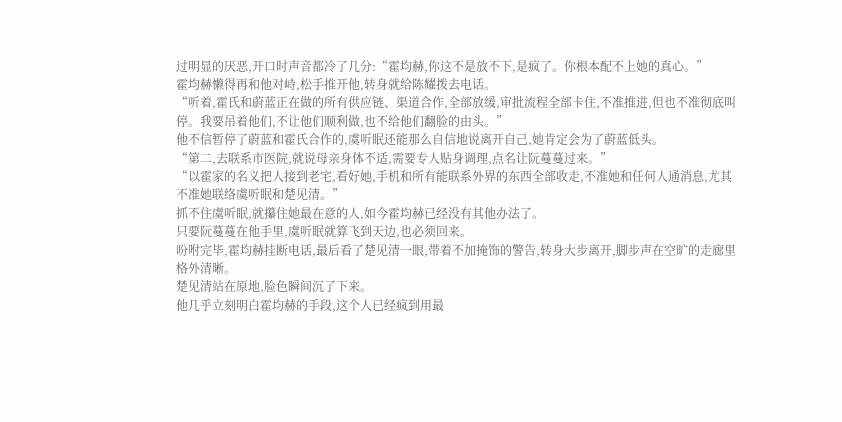过明显的厌恶,开口时声音都冷了几分:“霍均赫,你这不是放不下,是疯了。你根本配不上她的真心。”
霍均赫懒得再和他对峙,松手推开他,转身就给陈耀拨去电话。
“听着,霍氏和蔚蓝正在做的所有供应链、渠道合作,全部放缓,审批流程全部卡住,不准推进,但也不准彻底叫停。我要吊着他们,不让他们顺利做,也不给他们翻脸的由头。”
他不信暂停了蔚蓝和霍氏合作的,虞听眠还能那么自信地说离开自己,她肯定会为了蔚蓝低头。
“第二,去联系市医院,就说母亲身体不适,需要专人贴身调理,点名让阮蔓蔓过来。”
“以霍家的名义把人接到老宅,看好她,手机和所有能联系外界的东西全部收走,不准她和任何人通消息,尤其不准她联络虞听眠和楚见清。”
抓不住虞听眠,就攥住她最在意的人,如今霍均赫已经没有其他办法了。
只要阮蔓蔓在他手里,虞听眠就算飞到天边,也必须回来。
吩咐完毕,霍均赫挂断电话,最后看了楚见清一眼,带着不加掩饰的警告,转身大步离开,脚步声在空旷的走廊里格外清晰。
楚见清站在原地,脸色瞬间沉了下来。
他几乎立刻明白霍均赫的手段,这个人已经疯到用最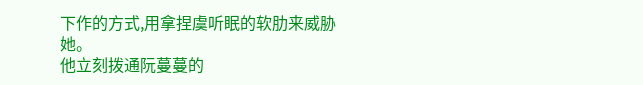下作的方式,用拿捏虞听眠的软肋来威胁她。
他立刻拨通阮蔓蔓的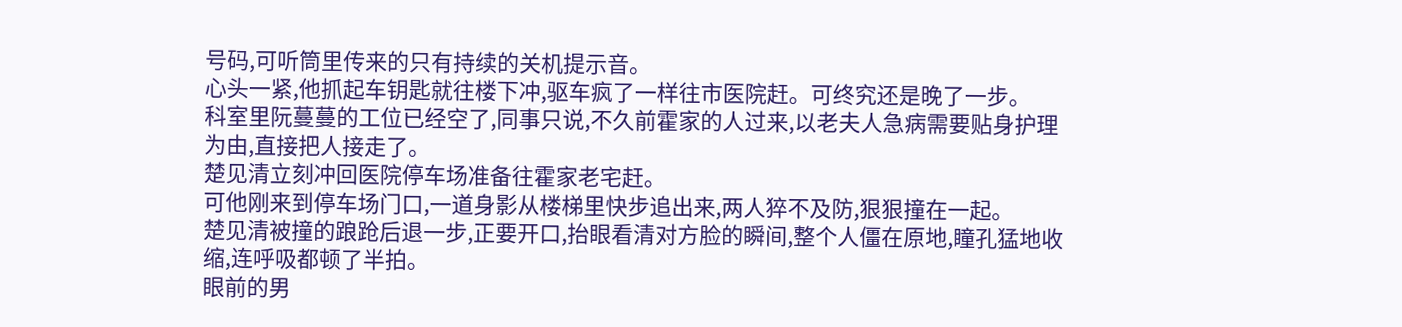号码,可听筒里传来的只有持续的关机提示音。
心头一紧,他抓起车钥匙就往楼下冲,驱车疯了一样往市医院赶。可终究还是晚了一步。
科室里阮蔓蔓的工位已经空了,同事只说,不久前霍家的人过来,以老夫人急病需要贴身护理为由,直接把人接走了。
楚见清立刻冲回医院停车场准备往霍家老宅赶。
可他刚来到停车场门口,一道身影从楼梯里快步追出来,两人猝不及防,狠狠撞在一起。
楚见清被撞的踉跄后退一步,正要开口,抬眼看清对方脸的瞬间,整个人僵在原地,瞳孔猛地收缩,连呼吸都顿了半拍。
眼前的男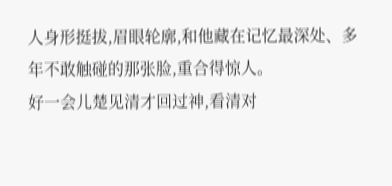人身形挺拔,眉眼轮廓,和他藏在记忆最深处、多年不敢触碰的那张脸,重合得惊人。
好一会儿楚见清才回过神,看清对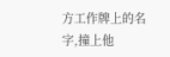方工作牌上的名字,撞上他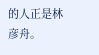的人正是林彦舟。